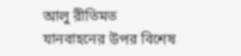আলু রীতিমত যানবাহনের উপর বিশেষ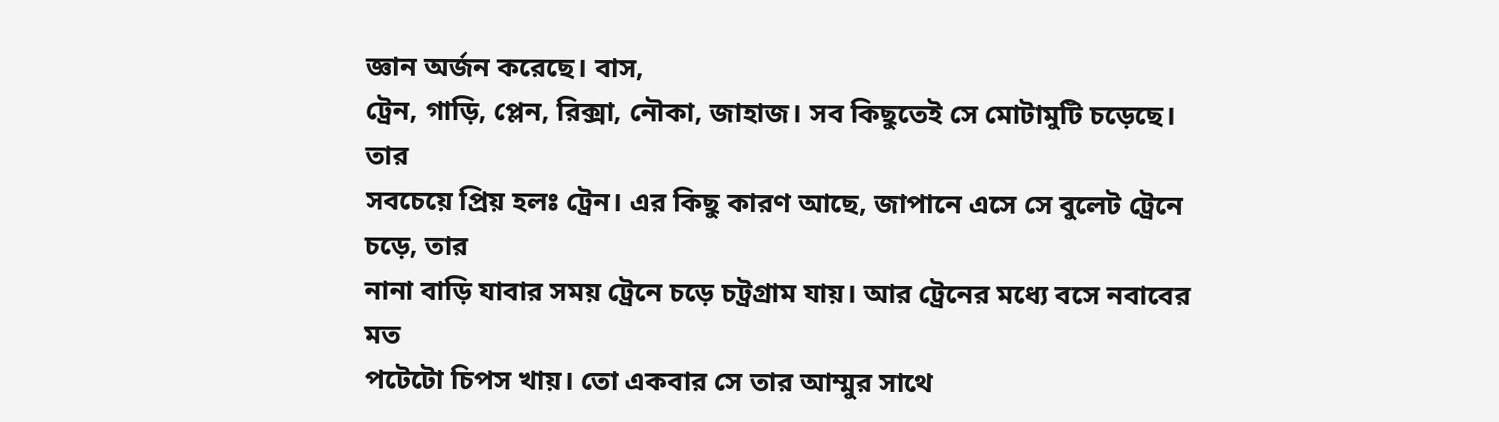জ্ঞান অর্জন করেছে। বাস,
ট্রেন, গাড়ি, প্লেন, রিক্সা, নৌকা, জাহাজ। সব কিছুতেই সে মোটামুটি চড়েছে। তার
সবচেয়ে প্রিয় হলঃ ট্রেন। এর কিছু কারণ আছে, জাপানে এসে সে বুলেট ট্রেনে চড়ে, তার
নানা বাড়ি যাবার সময় ট্রেনে চড়ে চট্রগ্রাম যায়। আর ট্রেনের মধ্যে বসে নবাবের মত
পটেটো চিপস খায়। তো একবার সে তার আম্মুর সাথে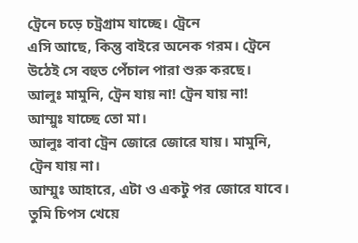ট্রেনে চড়ে চট্রগ্রাম যাচ্ছে। ট্রেনে
এসি আছে, কিন্তু বাইরে অনেক গরম। ট্রেনে উঠেই সে বহুত পেঁচাল পারা শুরু করছে।
আলুঃ মামুনি, ট্রেন যায় না! ট্রেন যায় না!
আম্মুঃ যাচ্ছে তো মা।
আলুঃ বাবা ট্রেন জোরে জোরে যায়। মামুনি, ট্রেন যায় না।
আম্মুঃ আহারে, এটা ও একটু পর জোরে যাবে। তুমি চিপস খেয়ে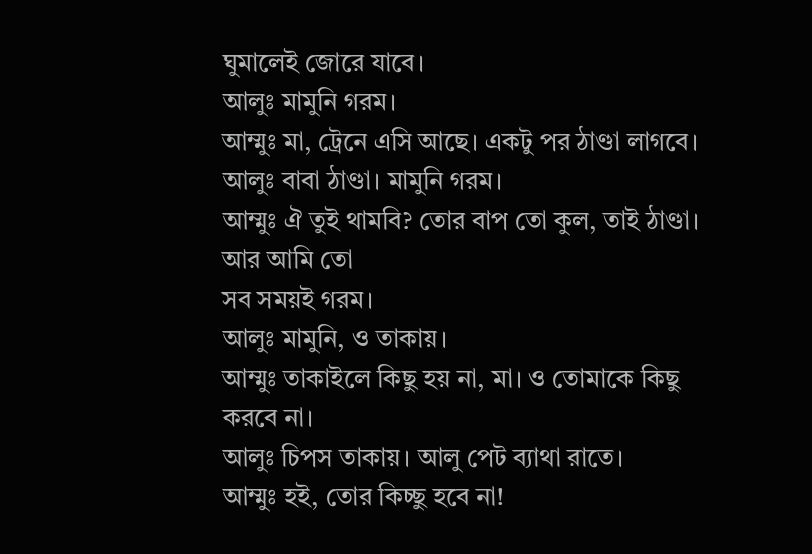ঘুমালেই জোরে যাবে।
আলুঃ মামুনি গরম।
আম্মুঃ মা, ট্রেনে এসি আছে। একটু পর ঠাণ্ডা লাগবে।
আলুঃ বাবা ঠাণ্ডা। মামুনি গরম।
আম্মুঃ ঐ তুই থামবি? তোর বাপ তো কুল, তাই ঠাণ্ডা। আর আমি তো
সব সময়ই গরম।
আলুঃ মামুনি, ও তাকায়।
আম্মুঃ তাকাইলে কিছু হয় না, মা। ও তোমাকে কিছু করবে না।
আলুঃ চিপস তাকায়। আলু পেট ব্যাথা রাতে।
আম্মুঃ হই, তোর কিচ্ছু হবে না!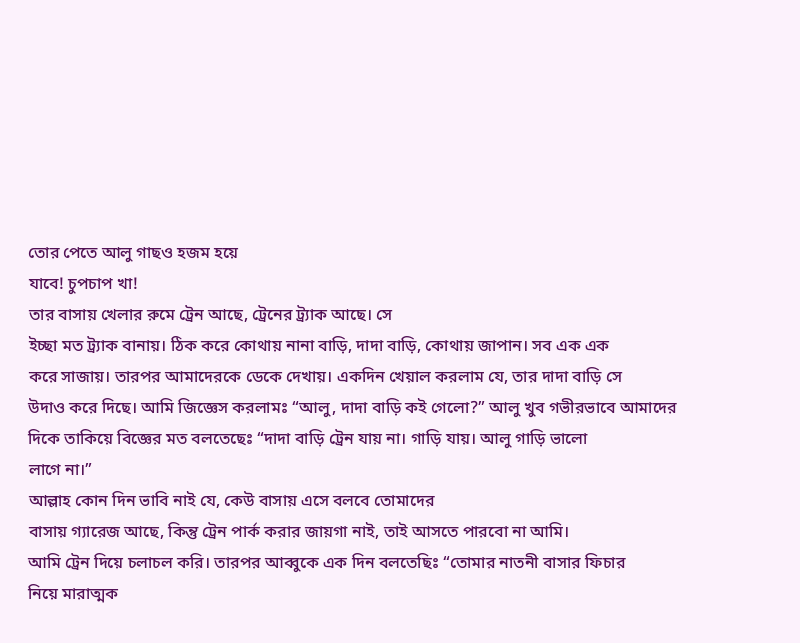তোর পেতে আলু গাছও হজম হয়ে
যাবে! চুপচাপ খা!
তার বাসায় খেলার রুমে ট্রেন আছে, ট্রেনের ট্র্যাক আছে। সে
ইচ্ছা মত ট্র্যাক বানায়। ঠিক করে কোথায় নানা বাড়ি, দাদা বাড়ি, কোথায় জাপান। সব এক এক
করে সাজায়। তারপর আমাদেরকে ডেকে দেখায়। একদিন খেয়াল করলাম যে, তার দাদা বাড়ি সে
উদাও করে দিছে। আমি জিজ্ঞেস করলামঃ “আলু, দাদা বাড়ি কই গেলো?” আলু খুব গভীরভাবে আমাদের
দিকে তাকিয়ে বিজ্ঞের মত বলতেছেঃ “দাদা বাড়ি ট্রেন যায় না। গাড়ি যায়। আলু গাড়ি ভালো
লাগে না।”
আল্লাহ কোন দিন ভাবি নাই যে, কেউ বাসায় এসে বলবে তোমাদের
বাসায় গ্যারেজ আছে, কিন্তু ট্রেন পার্ক করার জায়গা নাই, তাই আসতে পারবো না আমি।
আমি ট্রেন দিয়ে চলাচল করি। তারপর আব্বুকে এক দিন বলতেছিঃ “তোমার নাতনী বাসার ফিচার
নিয়ে মারাত্মক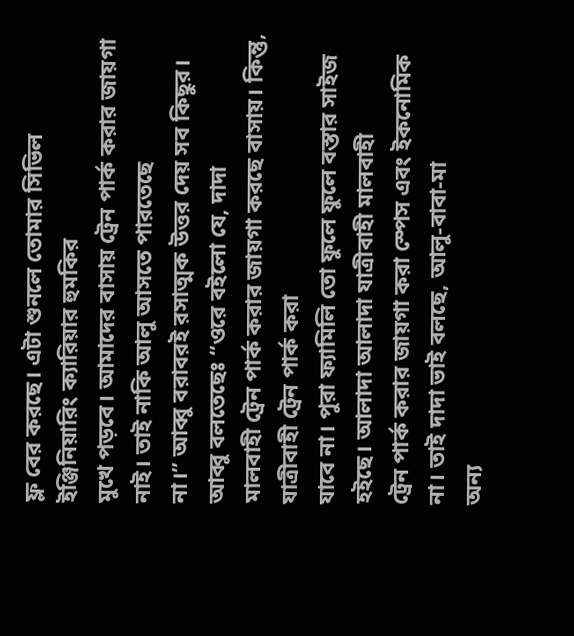ফ্ল বের করছে। এটা শুনলে তোমার সিভিল ইঞ্জিনিয়ারিং ক্যারিয়ার হুমকির
মুখে পড়বে। আমাদের বাসায় ট্রেন পার্ক করার জায়গা নাই। তাই নাকি আলু আসতে পারতেছে
না।” আব্বু বরাবরই রসাত্মক উত্তর দেয় সব কিছুর। আব্বু বলতেছেঃ “ওরে বইলো যে, দাদা
মালবাহী ট্রেন পার্ক করার জায়গা করছে বাসায়। কিন্তু, যাত্রীবাহী ট্রেন পার্ক করা
যাবে না। পুরা ফ্যামিলি তো ফুলে ফুলে বস্তার সাইজ হইছে। আলাদা আলাদা যাত্রীবাহী মালবাহী
ট্রেন পার্ক করার জায়গা করা স্পেস এবং ইকনোমিক না। তাই দাদা ভাই বলছে, আলু-বাবা-মা
অন্য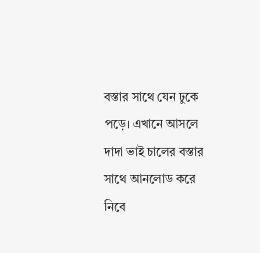বস্তার সাথে যেন ঢুকে পড়ে। এখানে আসলে দাদা ভাই চালের বস্তার সাথে আনলোড করে
নিবে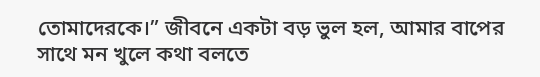তোমাদেরকে।” জীবনে একটা বড় ভুল হল, আমার বাপের সাথে মন খুলে কথা বলতে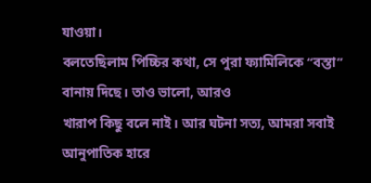যাওয়া।
বলতেছিলাম পিচ্চির কথা, সে পুরা ফ্যামিলিকে “বস্তা” বানায় দিছে। তাও ভালো, আরও
খারাপ কিছু বলে নাই। আর ঘটনা সত্য, আমরা সবাই আনুপাতিক হারে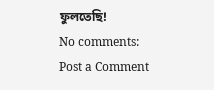ফুলতেছি!
No comments:
Post a Comment